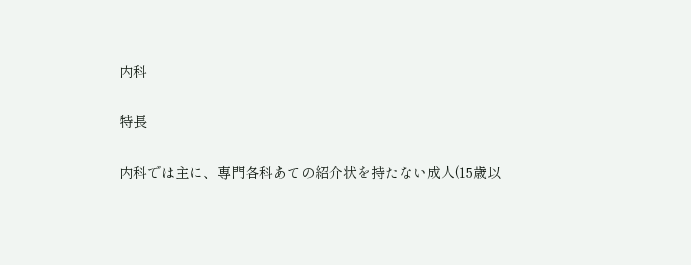内科

特長

内科では主に、専門各科あての紹介状を持たない成人(15歳以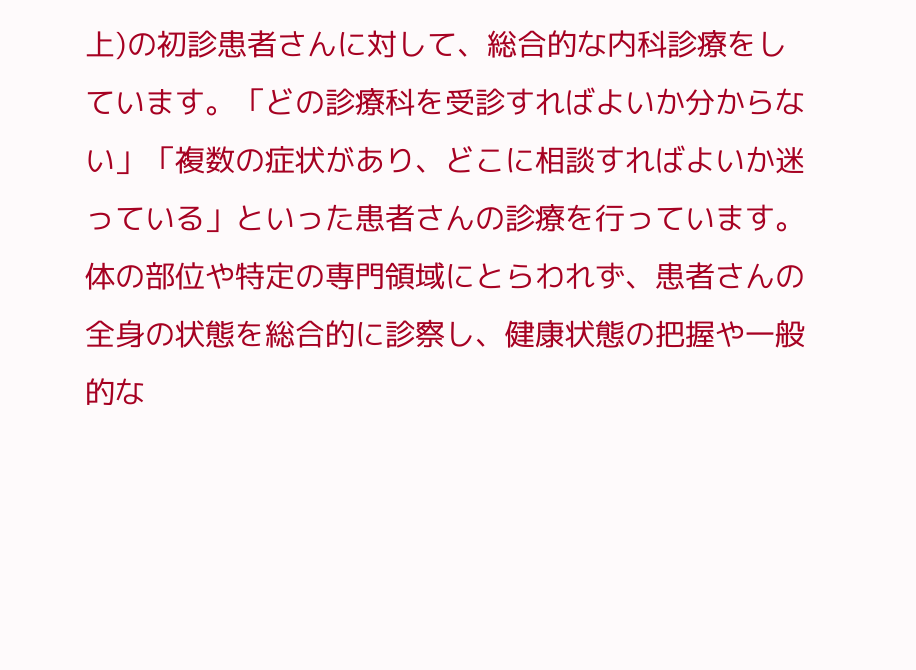上)の初診患者さんに対して、総合的な内科診療をしています。「どの診療科を受診すればよいか分からない」「複数の症状があり、どこに相談すればよいか迷っている」といった患者さんの診療を行っています。
体の部位や特定の専門領域にとらわれず、患者さんの全身の状態を総合的に診察し、健康状態の把握や一般的な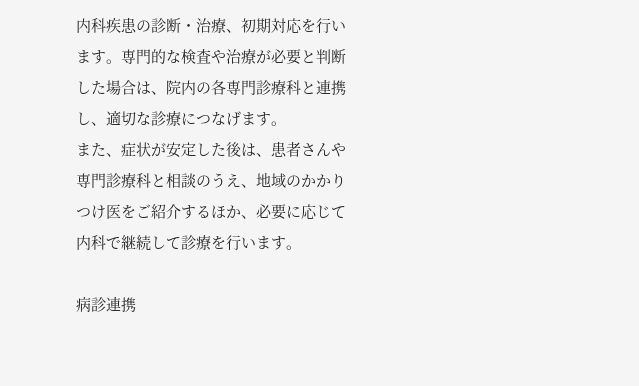内科疾患の診断・治療、初期対応を行います。専門的な検査や治療が必要と判断した場合は、院内の各専門診療科と連携し、適切な診療につなげます。
また、症状が安定した後は、患者さんや専門診療科と相談のうえ、地域のかかりつけ医をご紹介するほか、必要に応じて内科で継続して診療を行います。

病診連携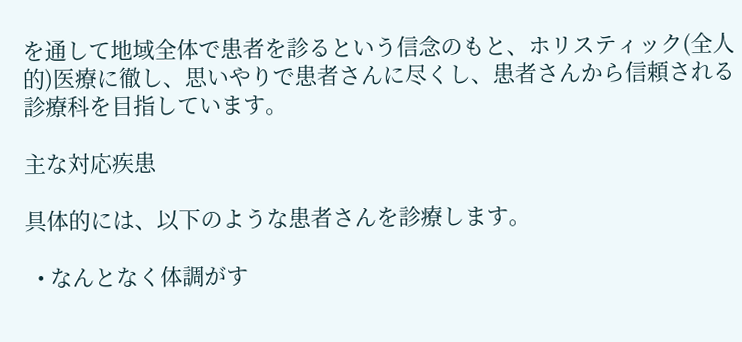を通して地域全体で患者を診るという信念のもと、ホリスティック(全人的)医療に徹し、思いやりで患者さんに尽くし、患者さんから信頼される診療科を目指しています。

主な対応疾患

具体的には、以下のような患者さんを診療します。

  • なんとなく体調がす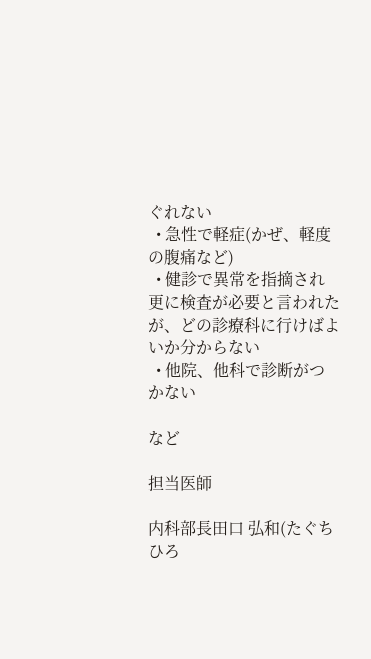ぐれない
  • 急性で軽症(かぜ、軽度の腹痛など)
  • 健診で異常を指摘され更に検査が必要と言われたが、どの診療科に行けばよいか分からない
  • 他院、他科で診断がつかない

など

担当医師

内科部長田口 弘和(たぐち ひろ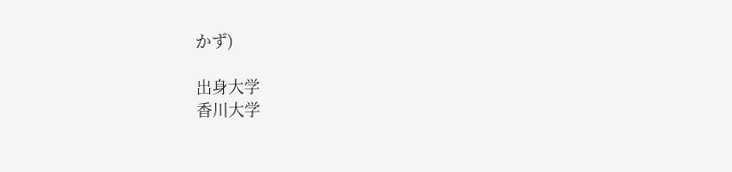かず)

出身大学
香川大学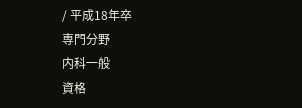/ 平成18年卒
専門分野
内科一般
資格